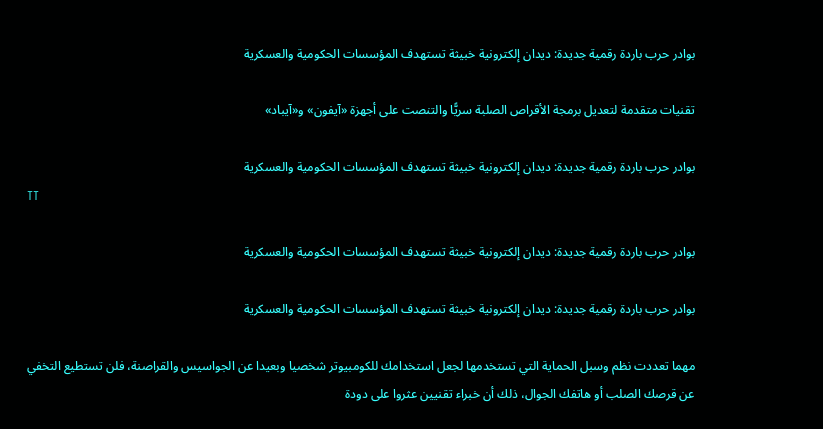بوادر حرب باردة رقمية جديدة: ديدان إلكترونية خبيثة تستهدف المؤسسات الحكومية والعسكرية

تقنيات متقدمة لتعديل برمجة الأقراص الصلبة سريًّا والتنصت على أجهزة «آيفون» و«آيباد»

بوادر حرب باردة رقمية جديدة: ديدان إلكترونية خبيثة تستهدف المؤسسات الحكومية والعسكرية
TT

بوادر حرب باردة رقمية جديدة: ديدان إلكترونية خبيثة تستهدف المؤسسات الحكومية والعسكرية

بوادر حرب باردة رقمية جديدة: ديدان إلكترونية خبيثة تستهدف المؤسسات الحكومية والعسكرية

مهما تعددت نظم وسبل الحماية التي تستخدمها لجعل استخدامك للكومبيوتر شخصيا وبعيدا عن الجواسيس والقراصنة، فلن تستطيع التخفي عن قرصك الصلب أو هاتفك الجوال، ذلك أن خبراء تقنيين عثروا على دودة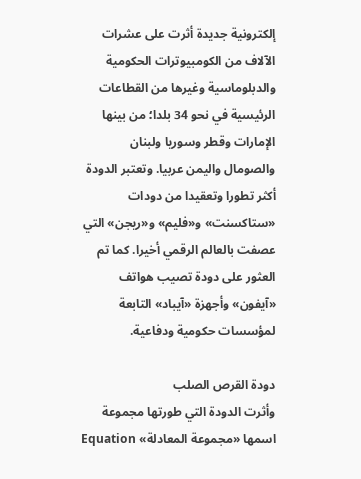إلكترونية جديدة أثرت على عشرات الآلاف من الكومبيوترات الحكومية والدبلوماسية وغيرها من القطاعات الرئيسية في نحو 34 بلدا؛ من بينها الإمارات وقطر وسوريا ولبنان والصومال واليمن عربيا. وتعتبر الدودة أكثر تطورا وتعقيدا من دودات «ستاكسنت» و«فليم» و«ريجن» التي عصفت بالعالم الرقمي أخيرا. كما تم العثور على دودة تصيب هواتف «آيفون» وأجهزة «آيباد» التابعة لمؤسسات حكومية ودفاعية.

دودة القرص الصلب
وأثرت الدودة التي طورتها مجموعة اسمها «مجموعة المعادلة» Equation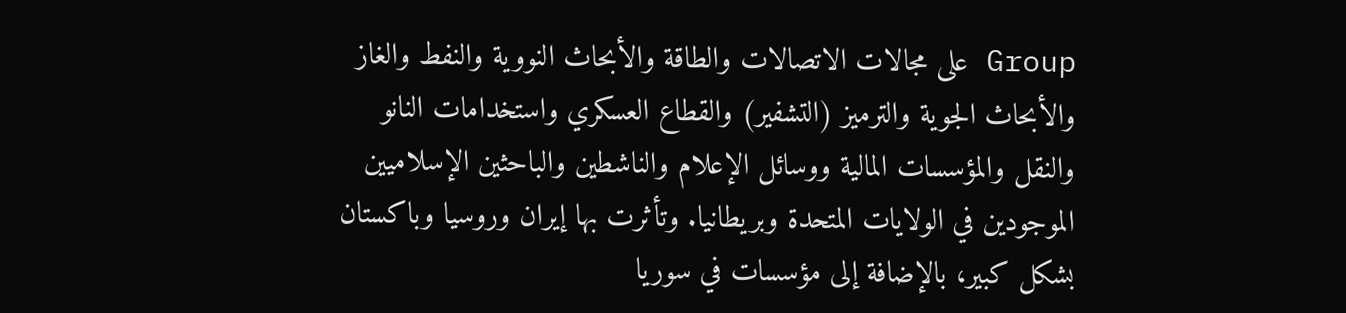Group على مجالات الاتصالات والطاقة والأبحاث النووية والنفط والغاز والأبحاث الجوية والترميز (التشفير) والقطاع العسكري واستخدامات النانو والنقل والمؤسسات المالية ووسائل الإعلام والناشطين والباحثين الإسلاميين الموجودين في الولايات المتحدة وبريطانيا. وتأثرت بها إيران وروسيا وباكستان بشكل كبير، بالإضافة إلى مؤسسات في سوريا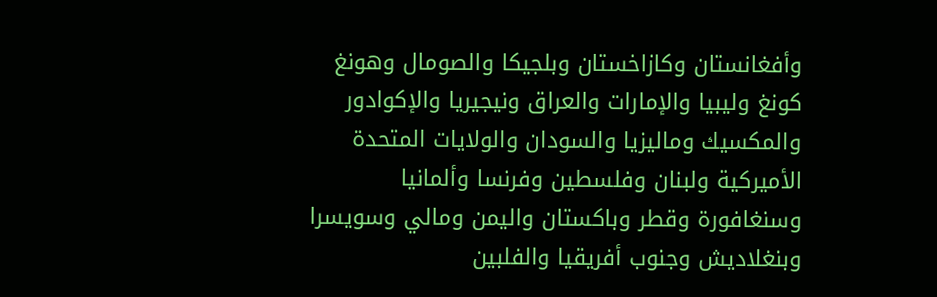وأفغانستان وكازاخستان وبلجيكا والصومال وهونغ كونغ وليبيا والإمارات والعراق ونيجيريا والإكوادور والمكسيك وماليزيا والسودان والولايات المتحدة الأميركية ولبنان وفلسطين وفرنسا وألمانيا وسنغافورة وقطر وباكستان واليمن ومالي وسويسرا وبنغلاديش وجنوب أفريقيا والفلبين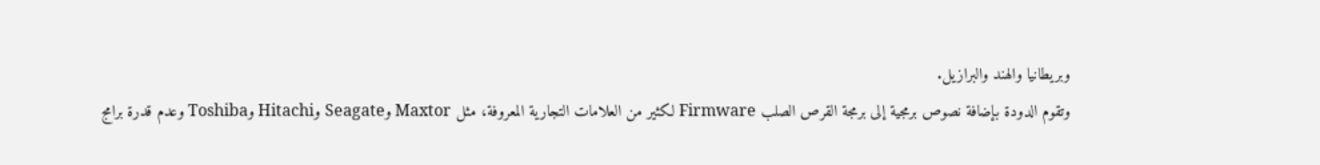وبريطانيا والهند والبرازيل.
وتقوم الدودة بإضافة نصوص برمجية إلى برمجة القرص الصلب Firmware لكثير من العلامات التجارية المعروفة، مثل Maxtor وSeagate وHitachi وToshiba وعدم قدرة برامج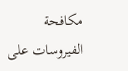مكافحة الفيروسات على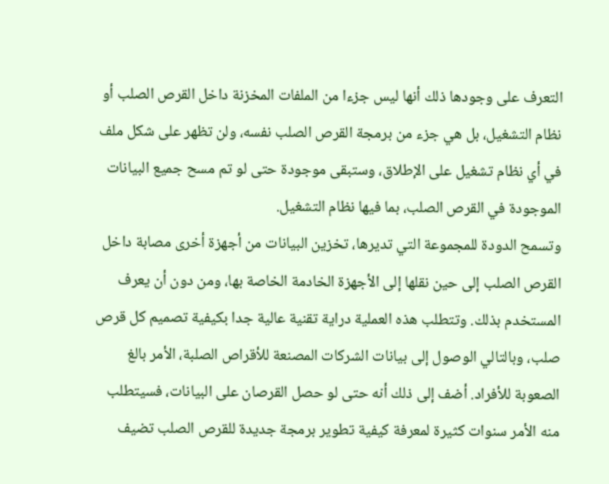التعرف على وجودها ذلك أنها ليس جزءا من الملفات المخزنة داخل القرص الصلب أو نظام التشغيل، بل هي جزء من برمجة القرص الصلب نفسه، ولن تظهر على شكل ملف في أي نظام تشغيل على الإطلاق، وستبقى موجودة حتى لو تم مسح جميع البيانات الموجودة في القرص الصلب، بما فيها نظام التشغيل.
وتسمح الدودة للمجموعة التي تديرها، تخزين البيانات من أجهزة أخرى مصابة داخل القرص الصلب إلى حين نقلها إلى الأجهزة الخادمة الخاصة بها، ومن دون أن يعرف المستخدم بذلك. وتتطلب هذه العملية دراية تقنية عالية جدا بكيفية تصميم كل قرص صلب، وبالتالي الوصول إلى بيانات الشركات المصنعة للأقراص الصلبة، الأمر بالغ الصعوبة للأفراد. أضف إلى ذلك أنه حتى لو حصل القرصان على البيانات، فسيتطلب منه الأمر سنوات كثيرة لمعرفة كيفية تطوير برمجة جديدة للقرص الصلب تضيف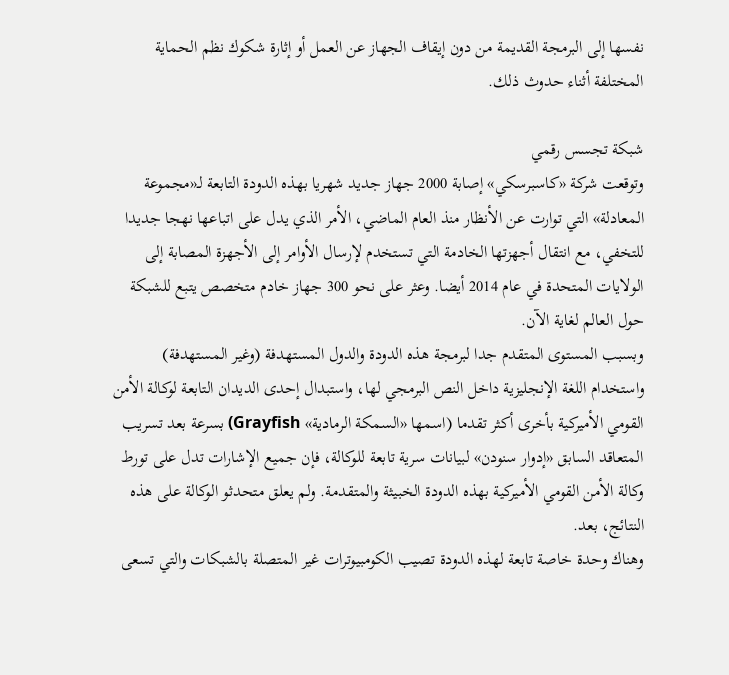نفسها إلى البرمجة القديمة من دون إيقاف الجهاز عن العمل أو إثارة شكوك نظم الحماية المختلفة أثناء حدوث ذلك.

شبكة تجسس رقمي
وتوقعت شركة «كاسبرسكي» إصابة 2000 جهاز جديد شهريا بهذه الدودة التابعة لـ«مجموعة المعادلة» التي توارت عن الأنظار منذ العام الماضي، الأمر الذي يدل على اتباعها نهجا جديدا للتخفي، مع انتقال أجهزتها الخادمة التي تستخدم لإرسال الأوامر إلى الأجهزة المصابة إلى الولايات المتحدة في عام 2014 أيضا. وعثر على نحو 300 جهاز خادم متخصص يتبع للشبكة حول العالم لغاية الآن.
وبسبب المستوى المتقدم جدا لبرمجة هذه الدودة والدول المستهدفة (وغير المستهدفة) واستخدام اللغة الإنجليزية داخل النص البرمجي لها، واستبدال إحدى الديدان التابعة لوكالة الأمن القومي الأميركية بأخرى أكثر تقدما (اسمها «السمكة الرمادية» Grayfish) بسرعة بعد تسريب المتعاقد السابق «إدوار سنودن» لبيانات سرية تابعة للوكالة، فإن جميع الإشارات تدل على تورط وكالة الأمن القومي الأميركية بهذه الدودة الخبيثة والمتقدمة. ولم يعلق متحدثو الوكالة على هذه النتائج، بعد.
وهناك وحدة خاصة تابعة لهذه الدودة تصيب الكومبيوترات غير المتصلة بالشبكات والتي تسعى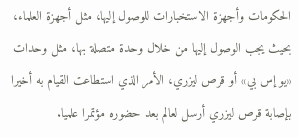الحكومات وأجهزة الاستخبارات للوصول إليها، مثل أجهزة العلماء، بحيث يجب الوصول إليها من خلال وحدة متصلة بها، مثل وحدات «يو إس بي» أو قرص ليزري، الأمر الذي استطاعت القيام به أخيرا بإصابة قرص ليزري أرسل لعالم بعد حضوره مؤتمرا علميا.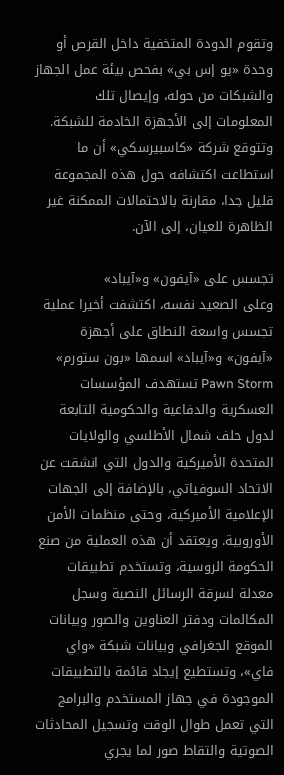وتقوم الدودة المتخفية داخل القرص أو وحدة «يو إس بي» بفحص بيئة عمل الجهاز والشبكات من حوله، وإيصال تلك المعلومات إلى الأجهزة الخادمة للشبكة. وتتوقع شركة «كاسبيرسكي» أن ما استطاعت اكتشافه حول هذه المجموعة قليل جدا، مقارنة بالاحتمالات الممكنة غير الظاهرة للعيان، إلى الآن.

تجسس على «آيفون» و«آيباد»
وعلى الصعيد نفسه، اكتشفت أخيرا عملية تجسس واسعة النطاق على أجهزة «آيفون» و«آيباد» اسمها «بون ستورم» Pawn Storm تستهدف المؤسسات العسكرية والدفاعية والحكومية التابعة لدول حلف شمال الأطلسي والولايات المتحدة الأميركية والدول التي انشقت عن الاتحاد السوفياتي، بالإضافة إلى الجهات الإعلامية الأميركية، وحتى منظمات الأمن الأوروبية. ويعتقد أن هذه العملية من صنع الحكومة الروسية، وتستخدم تطبيقات معدلة لسرقة الرسائل النصية وسجل المكالمات ودفتر العناوين والصور وبيانات الموقع الجغرافي وبيانات شبكة «واي فاي»، وتستطيع إيجاد قائمة بالتطبيقات الموجودة في جهاز المستخدم والبرامج التي تعمل طوال الوقت وتسجيل المحادثات الصوتية والتقاط صور لما يجري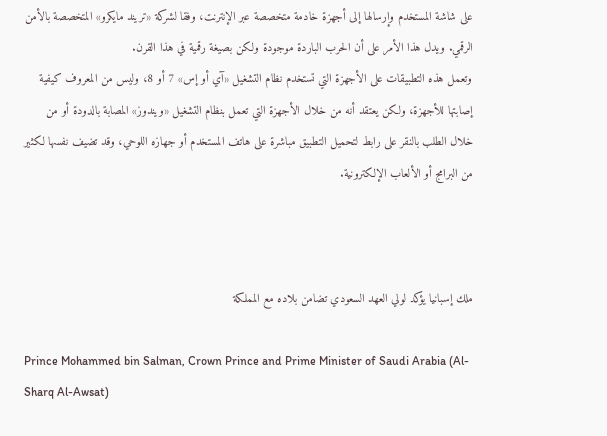على شاشة المستخدم وإرسالها إلى أجهزة خادمة متخصصة عبر الإنترنت، وفقا لشركة «تريند مايكرو» المتخصصة بالأمن الرقمي. ويدل هذا الأمر على أن الحرب الباردة موجودة ولكن بصيغة رقمية في هذا القرن.
وتعمل هذه التطبيقات على الأجهزة التي تستخدم نظام التشغيل «آي أو إس» 7 أو 8، وليس من المعروف كيفية إصابتها للأجهزة، ولكن يعتقد أنه من خلال الأجهزة التي تعمل بنظام التشغيل «ويندوز» المصابة بالدودة أو من خلال الطلب بالنقر على رابط لتحميل التطبيق مباشرة على هاتف المستخدم أو جهازه اللوحي، وقد تضيف نفسها لكثير من البرامج أو الألعاب الإلكترونية.



ملك إسبانيا يؤكد لولي العهد السعودي تضامن بلاده مع المملكة

Prince Mohammed bin Salman, Crown Prince and Prime Minister of Saudi Arabia (Al-Sharq Al-Awsat)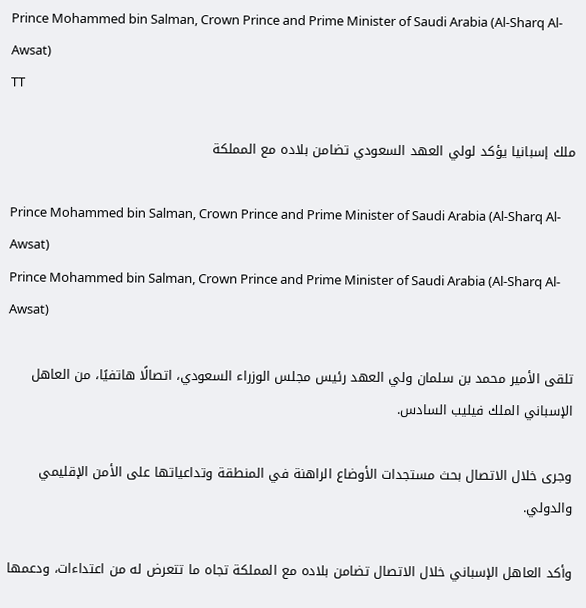Prince Mohammed bin Salman, Crown Prince and Prime Minister of Saudi Arabia (Al-Sharq Al-Awsat)
TT

ملك إسبانيا يؤكد لولي العهد السعودي تضامن بلاده مع المملكة

Prince Mohammed bin Salman, Crown Prince and Prime Minister of Saudi Arabia (Al-Sharq Al-Awsat)
Prince Mohammed bin Salman, Crown Prince and Prime Minister of Saudi Arabia (Al-Sharq Al-Awsat)

تلقى الأمير محمد بن سلمان ولي العهد رئيس مجلس الوزراء السعودي، اتصالًا هاتفيًا، من العاهل الإسباني الملك فيليب السادس.

وجرى خلال الاتصال بحث مستجدات الأوضاع الراهنة في المنطقة وتداعياتها على الأمن الإقليمي والدولي.

وأكد العاهل الإسباني خلال الاتصال تضامن بلاده مع المملكة تجاه ما تتعرض له من اعتداءات، ودعمها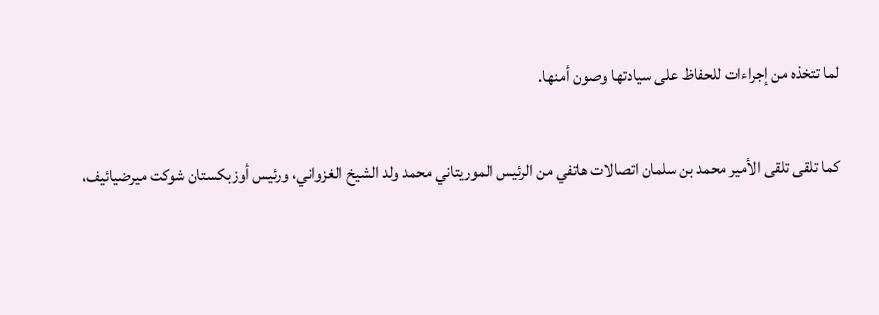لما تتخذه من إجراءات للحفاظ على سيادتها وصون أمنها.

كما تلقى تلقى الأمير محمد بن سلمان اتصالات هاتفي من الرئيس الموريتاني محمد ولد الشيخ الغزواني، ورئيس أوزبكستان شوكت ميرضيائيف،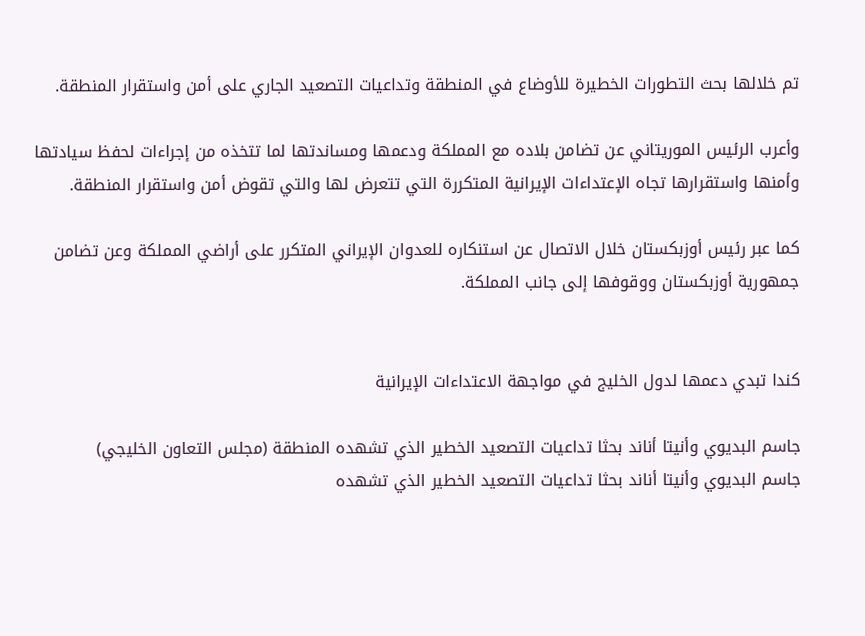تم خلالها بحث التطورات الخطيرة للأوضاع في المنطقة وتداعيات التصعيد الجاري على أمن واستقرار المنطقة.

وأعرب الرئيس الموريتاني عن تضامن بلاده مع المملكة ودعمها ومساندتها لما تتخذه من إجراءات لحفظ سيادتها وأمنها واستقرارها تجاه الإعتداءات الإيرانية المتكررة التي تتعرض لها والتي تقوض أمن واستقرار المنطقة.

كما عبر رئيس أوزبكستان خلال الاتصال عن استنكاره للعدوان الإيراني المتكرر على أراضي المملكة وعن تضامن جمهورية أوزبكستان ووقوفها إلى جانب المملكة.


كندا تبدي دعمها لدول الخليج في مواجهة الاعتداءات الإيرانية

جاسم البديوي وأنيتا أناند بحثا تداعيات التصعيد الخطير الذي تشهده المنطقة (مجلس التعاون الخليجي)
جاسم البديوي وأنيتا أناند بحثا تداعيات التصعيد الخطير الذي تشهده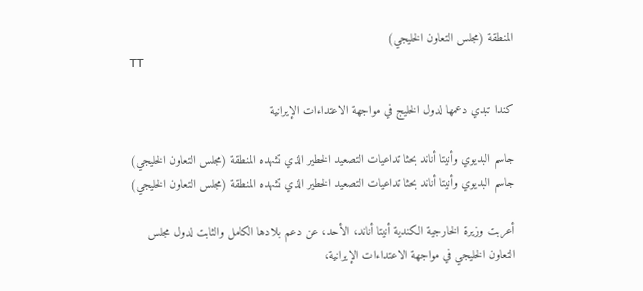المنطقة (مجلس التعاون الخليجي)
TT

كندا تبدي دعمها لدول الخليج في مواجهة الاعتداءات الإيرانية

جاسم البديوي وأنيتا أناند بحثا تداعيات التصعيد الخطير الذي تشهده المنطقة (مجلس التعاون الخليجي)
جاسم البديوي وأنيتا أناند بحثا تداعيات التصعيد الخطير الذي تشهده المنطقة (مجلس التعاون الخليجي)

أعربت وزيرة الخارجية الكندية أنيتا أناند، الأحد، عن دعم بلادها الكامل والثابت لدول مجلس التعاون الخليجي في مواجهة الاعتداءات الإيرانية،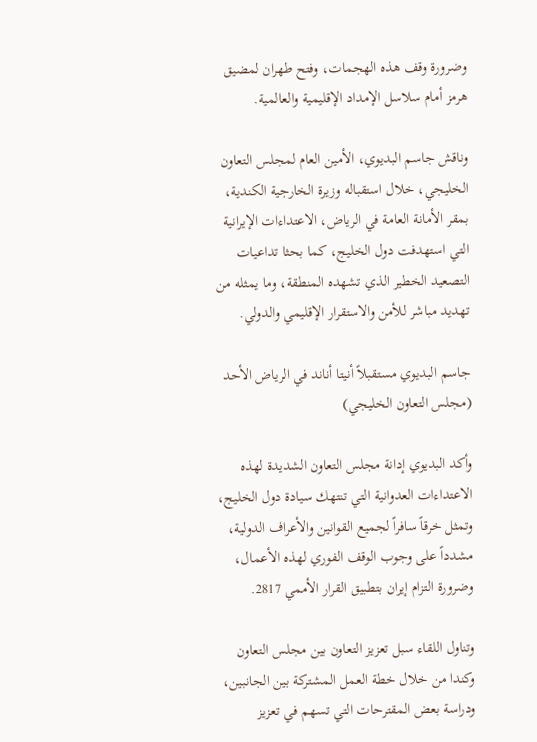وضرورة وقف هذه الهجمات، وفتح طهران لمضيق هرمز أمام سلاسل الإمداد الإقليمية والعالمية.

وناقش جاسم البديوي، الأمين العام لمجلس التعاون الخليجي، خلال استقباله وزيرة الخارجية الكندية، بمقر الأمانة العامة في الرياض، الاعتداءات الإيرانية التي استهدفت دول الخليج، كما بحثا تداعيات التصعيد الخطير الذي تشهده المنطقة، وما يمثله من تهديد مباشر للأمن والاستقرار الإقليمي والدولي.

جاسم البديوي مستقبلاً أنيتا أناند في الرياض الأحد (مجلس التعاون الخليجي)

وأكد البديوي إدانة مجلس التعاون الشديدة لهذه الاعتداءات العدوانية التي تنتهك سيادة دول الخليج، وتمثل خرقاً سافراً لجميع القوانين والأعراف الدولية، مشدداً على وجوب الوقف الفوري لهذه الأعمال، وضرورة التزام إيران بتطبيق القرار الأممي 2817.

وتناول اللقاء سبل تعزيز التعاون بين مجلس التعاون وكندا من خلال خطة العمل المشتركة بين الجانبين، ودراسة بعض المقترحات التي تسهم في تعزيز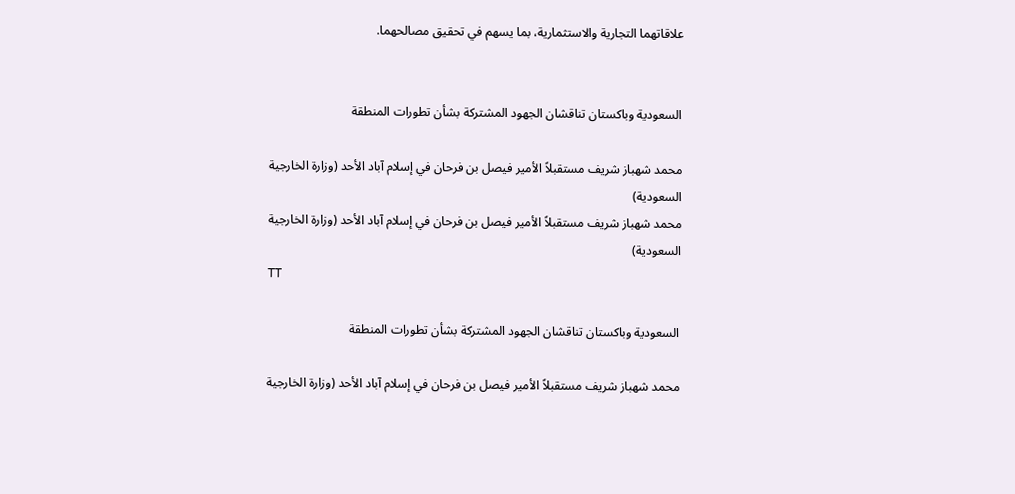علاقاتهما التجارية والاستثمارية، بما يسهم في تحقيق مصالحهما.


السعودية وباكستان تناقشان الجهود المشتركة بشأن تطورات المنطقة

محمد شهباز شريف مستقبلاً الأمير فيصل بن فرحان في إسلام آباد الأحد (وزارة الخارجية السعودية)
محمد شهباز شريف مستقبلاً الأمير فيصل بن فرحان في إسلام آباد الأحد (وزارة الخارجية السعودية)
TT

السعودية وباكستان تناقشان الجهود المشتركة بشأن تطورات المنطقة

محمد شهباز شريف مستقبلاً الأمير فيصل بن فرحان في إسلام آباد الأحد (وزارة الخارجية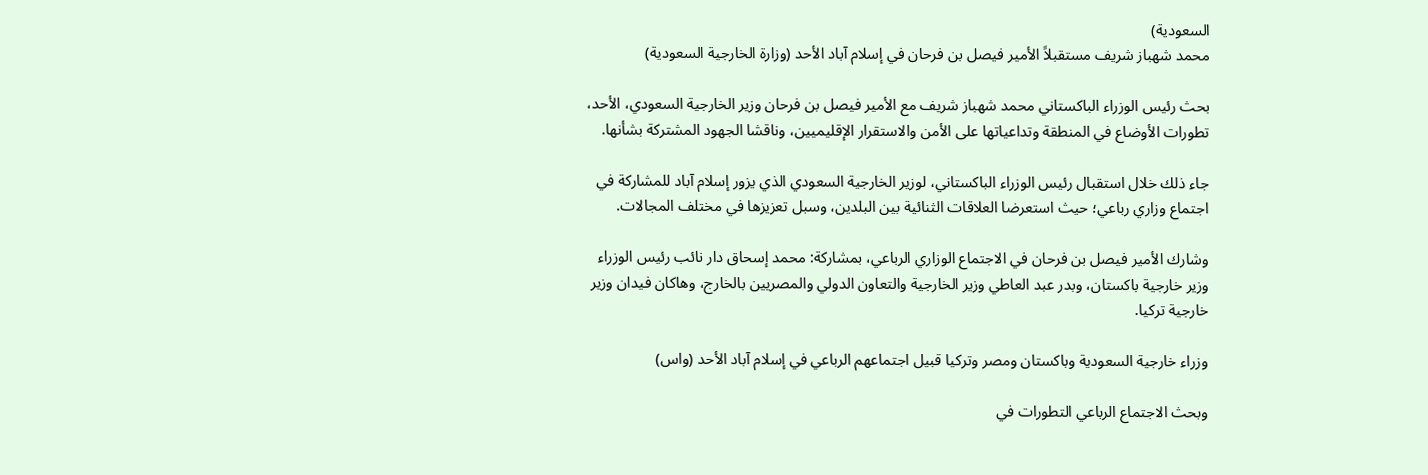السعودية)
محمد شهباز شريف مستقبلاً الأمير فيصل بن فرحان في إسلام آباد الأحد (وزارة الخارجية السعودية)

بحث رئيس الوزراء الباكستاني محمد شهباز شريف مع الأمير فيصل بن فرحان وزير الخارجية السعودي، الأحد، تطورات الأوضاع في المنطقة وتداعياتها على الأمن والاستقرار الإقليميين، وناقشا الجهود المشتركة بشأنها.

جاء ذلك خلال استقبال رئيس الوزراء الباكستاني، لوزير الخارجية السعودي الذي يزور إسلام آباد للمشاركة في اجتماع وزاري رباعي؛ حيث استعرضا العلاقات الثنائية بين البلدين، وسبل تعزيزها في مختلف المجالات.

وشارك الأمير فيصل بن فرحان في الاجتماع الوزاري الرباعي، بمشاركة: محمد إسحاق دار نائب رئيس الوزراء وزير خارجية باكستان، وبدر عبد العاطي وزير الخارجية والتعاون الدولي والمصريين بالخارج، وهاكان فيدان وزير خارجية تركيا.

وزراء خارجية السعودية وباكستان ومصر وتركيا قبيل اجتماعهم الرباعي في إسلام آباد الأحد (واس)

وبحث الاجتماع الرباعي التطورات في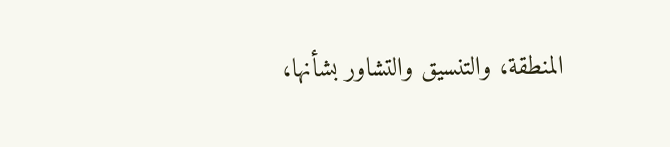المنطقة، والتنسيق والتشاور بشأنها،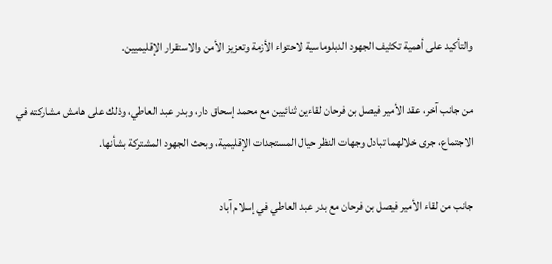والتأكيد على أهمية تكثيف الجهود الدبلوماسية لاحتواء الأزمة وتعزيز الأمن والاستقرار الإقليميين.

من جانب آخر، عقد الأمير فيصل بن فرحان لقاءين ثنائيين مع محمد إسحاق دار، وبدر عبد العاطي، وذلك على هامش مشاركته في الاجتماع، جرى خلالهما تبادل وجهات النظر حيال المستجدات الإقليمية، وبحث الجهود المشتركة بشأنها.

جانب من لقاء الأمير فيصل بن فرحان مع بدر عبد العاطي في إسلام آباد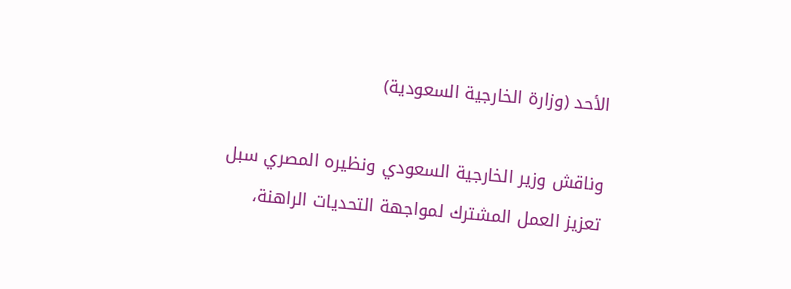الأحد (وزارة الخارجية السعودية)

وناقش وزير الخارجية السعودي ونظيره المصري سبل تعزيز العمل المشترك لمواجهة التحديات الراهنة،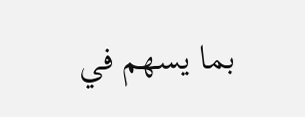بما يسهم في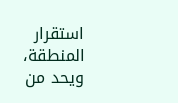استقرار المنطقة، ويحد من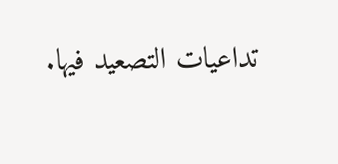تداعيات التصعيد فيها.